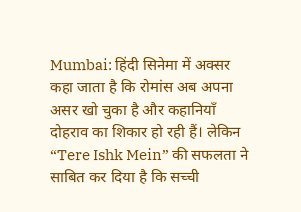Mumbai: हिंदी सिनेमा में अक्सर कहा जाता है कि रोमांस अब अपना असर खो चुका है और कहानियाँ दोहराव का शिकार हो रही हैं। लेकिन “Tere Ishk Mein” की सफलता ने साबित कर दिया है कि सच्ची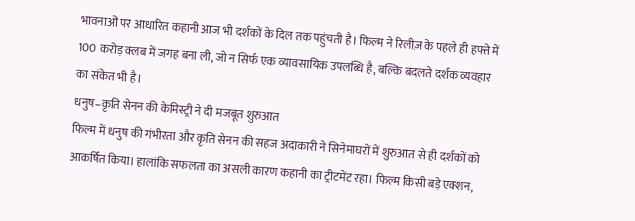भावनाओं पर आधारित कहानी आज भी दर्शकों के दिल तक पहुंचती है। फिल्म ने रिलीज़ के पहले ही हफ्ते में 100 करोड़ क्लब में जगह बना ली, जो न सिर्फ एक व्यावसायिक उपलब्धि है, बल्कि बदलते दर्शक व्यवहार का संकेत भी है।
धनुष–कृति सेनन की केमिस्ट्री ने दी मजबूत शुरुआत
फिल्म में धनुष की गंभीरता और कृति सेनन की सहज अदाकारी ने सिनेमाघरों में शुरुआत से ही दर्शकों को आकर्षित किया। हालांकि सफलता का असली कारण कहानी का ट्रीटमेंट रहा। फिल्म किसी बड़े एक्शन,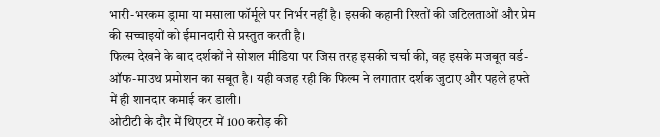भारी-भरकम ड्रामा या मसाला फॉर्मूले पर निर्भर नहीं है। इसकी कहानी रिश्तों की जटिलताओं और प्रेम की सच्चाइयों को ईमानदारी से प्रस्तुत करती है।
फिल्म देखने के बाद दर्शकों ने सोशल मीडिया पर जिस तरह इसकी चर्चा की, वह इसके मजबूत वर्ड-ऑफ-माउथ प्रमोशन का सबूत है। यही वजह रही कि फिल्म ने लगातार दर्शक जुटाए और पहले हफ्ते में ही शानदार कमाई कर डाली।
ओटीटी के दौर में थिएटर में 100 करोड़ की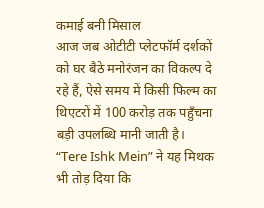कमाई बनी मिसाल
आज जब ओटीटी प्लेटफॉर्म दर्शकों को घर बैठे मनोरंजन का विकल्प दे रहे हैं, ऐसे समय में किसी फिल्म का थिएटरों में 100 करोड़ तक पहुँचना बड़ी उपलब्धि मानी जाती है।
“Tere Ishk Mein” ने यह मिथक भी तोड़ दिया कि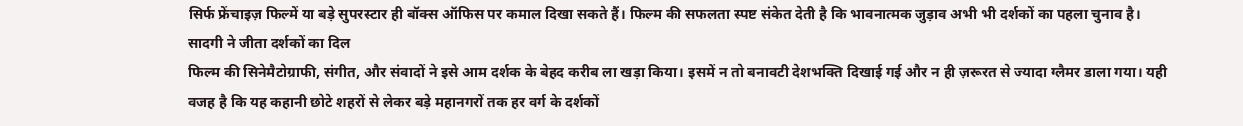सिर्फ फ्रेंचाइज़ फिल्में या बड़े सुपरस्टार ही बॉक्स ऑफिस पर कमाल दिखा सकते हैं। फिल्म की सफलता स्पष्ट संकेत देती है कि भावनात्मक जुड़ाव अभी भी दर्शकों का पहला चुनाव है।
सादगी ने जीता दर्शकों का दिल
फिल्म की सिनेमैटोग्राफी, संगीत, और संवादों ने इसे आम दर्शक के बेहद करीब ला खड़ा किया। इसमें न तो बनावटी देशभक्ति दिखाई गई और न ही ज़रूरत से ज्यादा ग्लैमर डाला गया। यही वजह है कि यह कहानी छोटे शहरों से लेकर बड़े महानगरों तक हर वर्ग के दर्शकों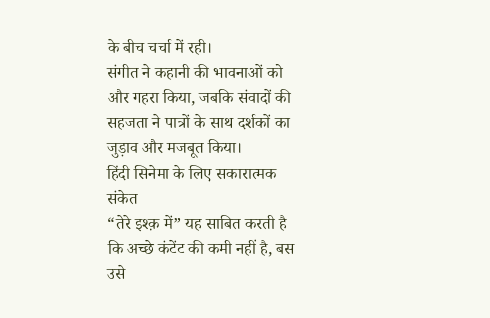के बीच चर्चा में रही।
संगीत ने कहानी की भावनाओं को और गहरा किया, जबकि संवादों की सहजता ने पात्रों के साथ दर्शकों का जुड़ाव और मजबूत किया।
हिंदी सिनेमा के लिए सकारात्मक संकेत
“तेरे इश्क़ में” यह साबित करती है कि अच्छे कंटेंट की कमी नहीं है, बस उसे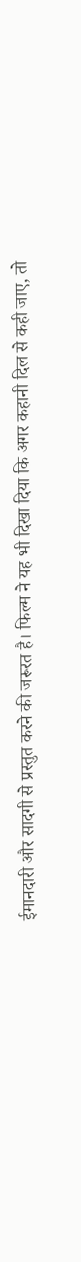ईमानदारी और सादगी से प्रस्तुत करने की जरूरत है। फिल्म ने यह भी दिखा दिया कि अगर कहानी दिल से कही जाए, तो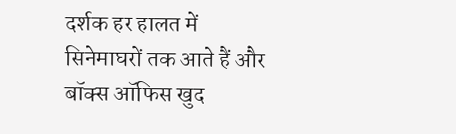दर्शक हर हालत में सिनेमाघरों तक आते हैं और बॉक्स ऑफिस खुद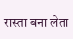रास्ता बना लेता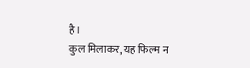है।
कुल मिलाकर, यह फिल्म न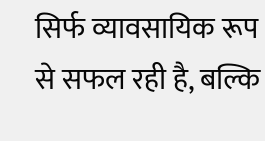सिर्फ व्यावसायिक रूप से सफल रही है, बल्कि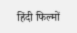हिंदी फिल्मों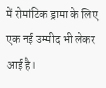में रोमांटिक ड्रामा के लिए एक नई उम्मीद भी लेकर आई है।